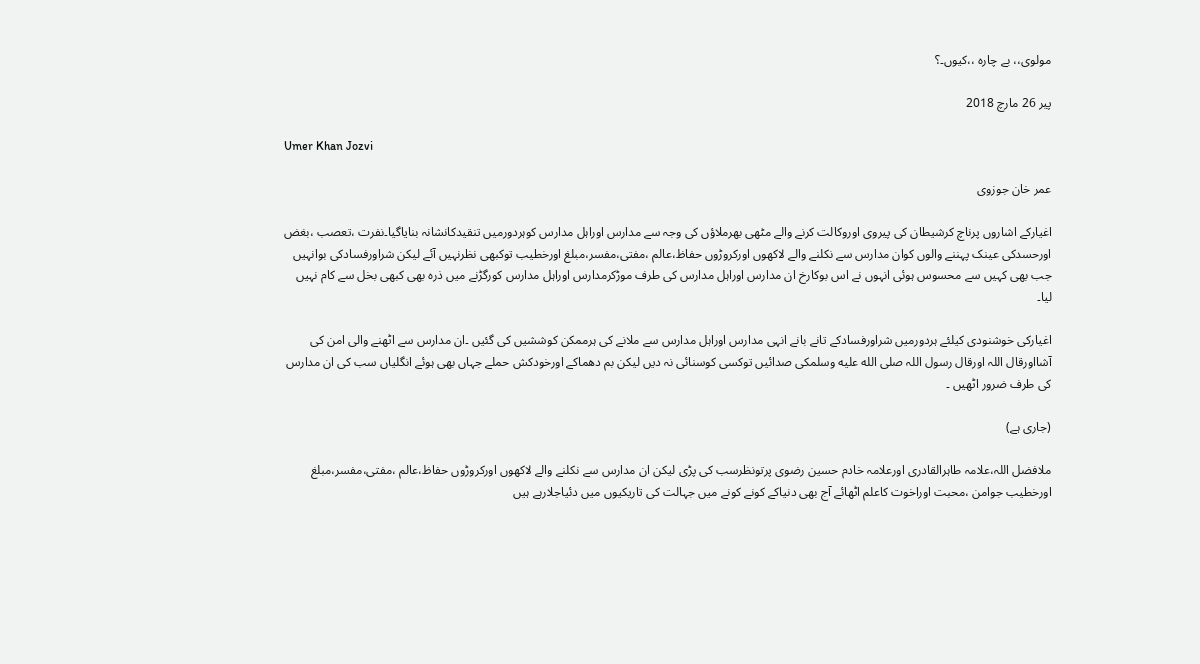مولوی،، بے چارہ ،،کیوں۔؟

پیر 26 مارچ 2018

Umer Khan Jozvi

عمر خان جوزوی

اغیارکے اشاروں پرناچ کرشیطان کی پیروی اوروکالت کرنے والے مٹھی بھرملاؤں کی وجہ سے مدارس اوراہل مدارس کوہردورمیں تنقیدکانشانہ بنایاگیا۔نفرت ،تعصب ،بغض اورحسدکی عینک پہننے والوں کوان مدارس سے نکلنے والے لاکھوں اورکروڑوں حفاظ،عالم ،مفتی،مفسر،مبلغ اورخطیب توکبھی نظرنہیں آئے لیکن شراورفسادکی بوانہیں جب بھی کہیں سے محسوس ہوئی انہوں نے اس بوکارخ ان مدارس اوراہل مدارس کی طرف موڑکرمدارس اوراہل مدارس کورگڑنے میں ذرہ بھی کبھی بخل سے کام نہیں لیا۔

اغیارکی خوشنودی کیلئے ہردورمیں شراورفسادکے تانے بانے انہی مدارس اوراہل مدارس سے ملانے کی ہرممکن کوششیں کی گئیں ۔ان مدارس سے اٹھنے والی امن کی آشااورقال اللہ اورقال رسول اللہ صلى الله عليه وسلمکی صدائیں توکسی کوسنائی نہ دیں لیکن بم دھماکے اورخودکش حملے جہاں بھی ہوئے انگلیاں سب کی ان مدارس کی طرف ضرور اٹھیں ۔

(جاری ہے)

ملافضل اللہ،علامہ طاہرالقادری اورعلامہ خادم حسین رضوی پرتونظرسب کی پڑی لیکن ان مدارس سے نکلنے والے لاکھوں اورکروڑوں حفاظ،عالم ،مفتی،مفسر،مبلغ اورخطیب جوامن ،محبت اوراخوت کاعلم اٹھائے آج بھی دنیاکے کونے کونے میں جہالت کی تاریکیوں میں دئیاجلارہے ہیں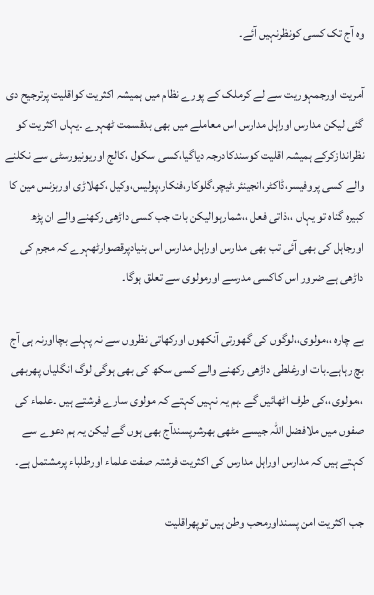وہ آج تک کسی کونظرنہیں آئے۔

آمریت اورجمہوریت سے لے کرملک کے پورے نظام میں ہمیشہ اکثریت کواقلیت پرترجیح دی گئی لیکن مدارس اوراہل مدارس اس معاملے میں بھی بدقسمت ٹھہرے ۔یہاں اکثریت کو نظراندازکرکے ہمیشہ اقلیت کوسندکادرجہ دیاگیا،کسی سکول ،کالج اوریونیورسٹی سے نکلنے والے کسی پروفیسر،ڈاکٹر،انجینئر،ٹیچر،گلوکار،فنکار،پولیس،وکیل ،کھلاڑی اوربزنس مین کا کبیرہ گناہ تو یہاں ،،ذاتی فعل ،،شمارہوالیکن بات جب کسی داڑھی رکھنے والے ان پڑھ اورجاہل کی بھی آئی تب بھی مدارس اوراہل مدارس اس بنیادپرقصوارٹھہرے کہ مجرم کی داڑھی ہے ضرور اس کاکسی مدرسے اورمولوی سے تعلق ہوگا۔

بے چارہ ،،مولوی،،لوگوں کی گھورتی آنکھوں اورکھاتی نظروں سے نہ پہلے بچااورنہ ہی آج بچ رہاہے۔بات اورغلطی داڑھی رکھنے والے کسی سکھ کی بھی ہوگی لوگ انگلیاں پھربھی ،،مولوی،،کی طرف اٹھائیں گے ۔ہم یہ نہیں کہتے کہ مولوی سارے فرشتے ہیں ۔علماء کی صفوں میں ملافضل اللہ جیسے مٹھی بھرشرپسندآج بھی ہوں گے لیکن یہ ہم دعوے سے کہتے ہیں کہ مدارس اوراہل مدارس کی اکثریت فرشتہ صفت علماء اورطلباء پرمشتمل ہے۔

جب اکثریت امن پسنداورمحب وطن ہیں توپھراقلیت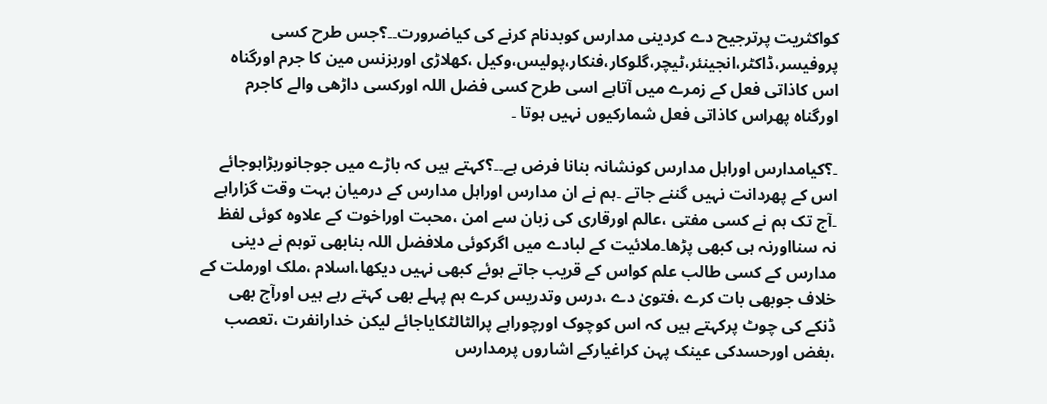کواکثریت پرترجیح دے کردینی مدارس کوبدنام کرنے کی کیاضرورت۔۔؟جس طرح کسی پروفیسر،ڈاکٹر،انجینئر،ٹیچر،گلوکار،فنکار،پولیس،وکیل ،کھلاڑی اوربزنس مین کا جرم اورگناہ اس کاذاتی فعل کے زمرے میں آتاہے اسی طرح کسی فضل اللہ اورکسی داڑھی والے کاجرم اورگناہ پھراس کاذاتی فعل شمارکیوں نہیں ہوتا ۔

۔؟کیامدارس اوراہل مدارس کونشانہ بنانا فرض ہے۔۔؟کہتے ہیں کہ باڑے میں جوجانوربڑاہوجائے اس کے پھردانت نہیں گننے جاتے ۔ہم نے ان مدارس اوراہل مدارس کے درمیان بہت وقت گزاراہے ۔آج تک ہم نے کسی مفتی ،عالم اورقاری کی زبان سے امن ،محبت اوراخوت کے علاوہ کوئی لفظ نہ سنااورنہ ہی کبھی پڑھا۔ملائیت کے لبادے میں اگرکوئی ملافضل اللہ بنابھی توہم نے دینی مدارس کے کسی طالب علم کواس کے قریب جاتے ہوئے کبھی نہیں دیکھا،اسلام ،ملک اورملت کے خلاف جوبھی بات کرے ،فتویٰ دے ،درس وتدریس کرے ہم پہلے بھی کہتے رہے ہیں اورآج بھی ڈنکے کی چوٹ پرکہتے ہیں کہ اس کوچوک اورچوراہے پرالٹالٹکایاجائے لیکن خدارانفرت ،تعصب ،بغض اورحسدکی عینک پہن کراغیارکے اشاروں پرمدارس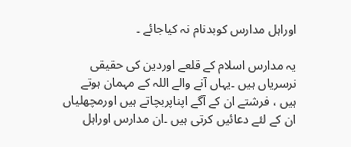اوراہل مدارس کوبدنام نہ کیاجائے ۔

یہ مدارس اسلام کے قلعے اوردین کی حقیقی نرسریاں ہیں ۔یہاں آنے والے اللہ کے مہمان ہوتے ہیں ، فرشتے ان کے آگے اپناپربچاتے ہیں اورمچھلیاں ان کے لئے دعائیں کرتی ہیں ۔ان مدارس اوراہل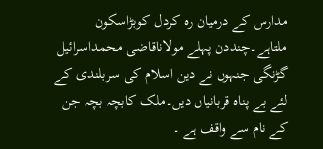مدارس کے درمیان رہ کردل کوبڑاسکون ملتاہے۔چنددن پہلے مولاناقاضی محمداسرائیل گڑنگی جنہوں نے دین اسلام کی سربلندی کے لئے بے پناہ قربانیاں دیں۔ملک کابچہ بچہ جن کے نام سے واقف ہے ۔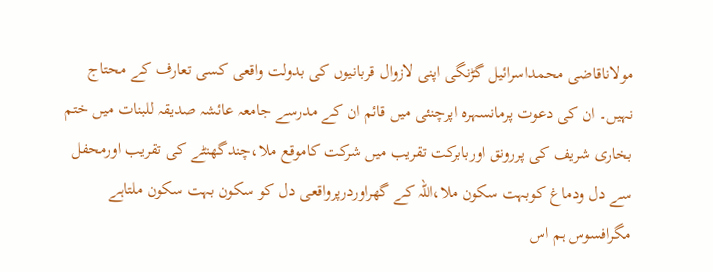مولاناقاضی محمداسرائیل گڑنگی اپنی لازوال قربانیوں کی بدولت واقعی کسی تعارف کے محتاج نہیں۔ ان کی دعوت پرمانسہرہ اپرچنئی میں قائم ان کے مدرسے جامعہ عائشہ صدیقہ للبنات میں ختم بخاری شریف کی پررونق اوربابرکت تقریب میں شرکت کاموقع ملا،چندگھنٹے کی تقریب اورمحفل سے دل ودماغ کوبہت سکون ملا،اللہ کے گھراوردرپرواقعی دل کو سکون بہت سکون ملتاہے مگرافسوس ہم اس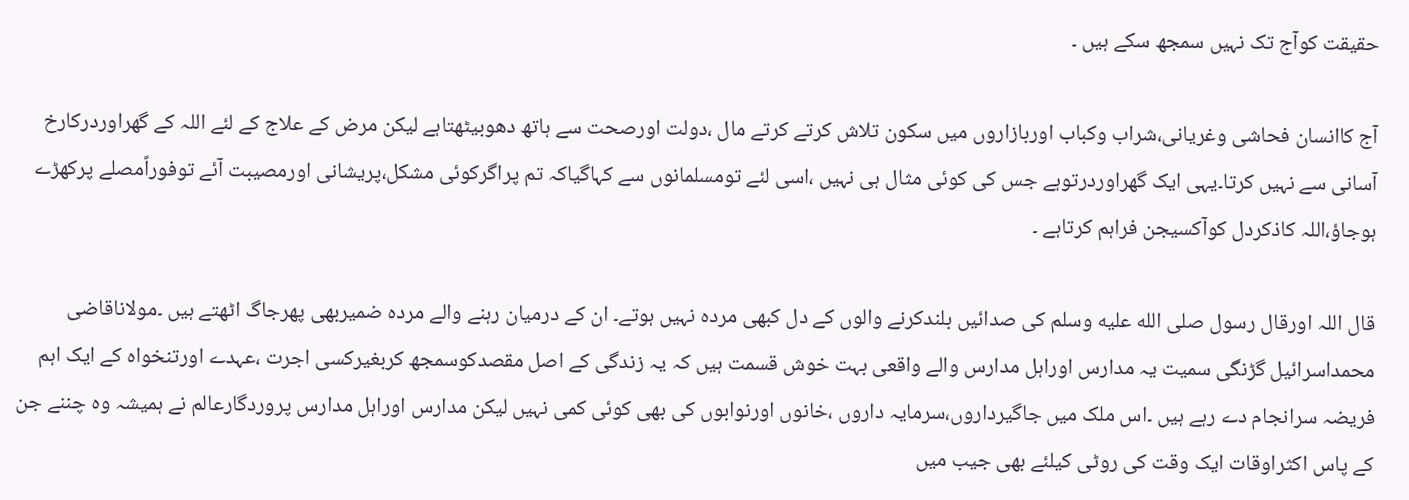حقیقت کوآج تک نہیں سمجھ سکے ہیں ۔

آج کاانسان فحاشی وغریانی،شراب وکباب اوربازاروں میں سکون تلاش کرتے کرتے مال ،دولت اورصحت سے ہاتھ دھوبیٹھتاہے لیکن مرض کے علاج کے لئے اللہ کے گھراوردرکارخ آسانی سے نہیں کرتا۔یہی ایک گھراوردرتوہے جس کی کوئی مثال ہی نہیں ،اسی لئے تومسلمانوں سے کہاگیاکہ تم پراگرکوئی مشکل،پریشانی اورمصیبت آئے توفوراًمصلے پرکھڑے ہوجاؤ،اللہ کاذکردل کوآکسیجن فراہم کرتاہے ۔

قال اللہ اورقال رسول صلى الله عليه وسلم کی صدائیں بلندکرنے والوں کے دل کبھی مردہ نہیں ہوتے۔ ان کے درمیان رہنے والے مردہ ضمیربھی پھرجاگ اٹھتے ہیں ۔مولاناقاضی محمداسرائیل گڑنگی سمیت یہ مدارس اوراہل مدارس والے واقعی بہت خوش قسمت ہیں کہ یہ زندگی کے اصل مقصدکوسمجھ کربغیرکسی اجرت ،عہدے اورتنخواہ کے ایک اہم فریضہ سرانجام دے رہے ہیں ۔اس ملک میں جاگیرداروں،سرمایہ داروں ،خانوں اورنوابوں کی بھی کوئی کمی نہیں لیکن مدارس اوراہل مدارس پروردگارعالم نے ہمیشہ وہ چننے جن کے پاس اکثراوقات ایک وقت کی روٹی کیلئے بھی جیب میں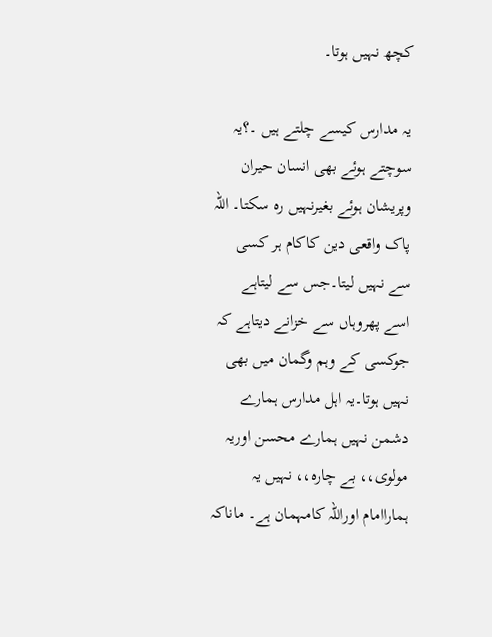کچھ نہیں ہوتا۔

یہ مدارس کیسے چلتے ہیں ۔؟یہ سوچتے ہوئے بھی انسان حیران وپریشان ہوئے بغیرنہیں رہ سکتا۔ اللہ پاک واقعی دین کاکام ہر کسی سے نہیں لیتا۔جس سے لیتاہے اسے پھروہاں سے خزانے دیتاہے کہ جوکسی کے وہم وگمان میں بھی نہیں ہوتا۔یہ اہل مدارس ہمارے دشمن نہیں ہمارے محسن اوریہ مولوی،، بے چارہ،، نہیں یہ ہماراامام اوراللہ کامہمان ہے۔ ماناکہ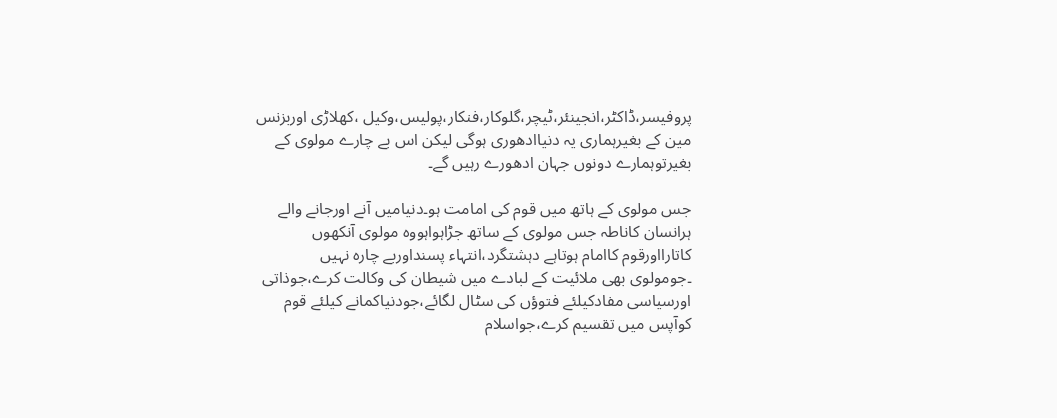پروفیسر،ڈاکٹر،انجینئر،ٹیچر،گلوکار،فنکار،پولیس،وکیل ،کھلاڑی اوربزنس مین کے بغیرہماری یہ دنیاادھوری ہوگی لیکن اس بے چارے مولوی کے بغیرتوہمارے دونوں جہان ادھورے رہیں گے۔

جس مولوی کے ہاتھ میں قوم کی امامت ہو۔دنیامیں آنے اورجانے والے ہرانسان کاناطہ جس مولوی کے ساتھ جڑاہواہووہ مولوی آنکھوں کاتارااورقوم کاامام ہوتاہے دہشتگرد،انتہاء پسنداوربے چارہ نہیں ۔جومولوی بھی ملائیت کے لبادے میں شیطان کی وکالت کرے،جوذاتی اورسیاسی مفادکیلئے فتوؤں کی سٹال لگائے،جودنیاکمانے کیلئے قوم کوآپس میں تقسیم کرے،جواسلام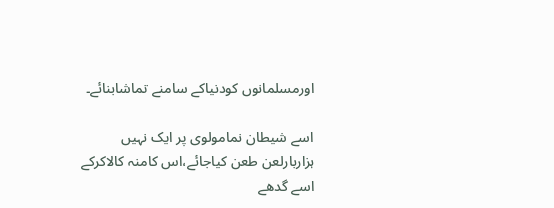اورمسلمانوں کودنیاکے سامنے تماشابنائے۔

اسے شیطان نمامولوی پر ایک نہیں ہزاربارلعن طعن کیاجائے،اس کامنہ کالاکرکے اسے گدھے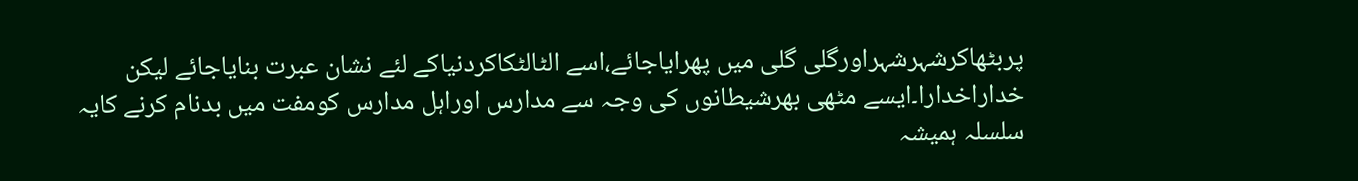پربٹھاکرشہرشہراورگلی گلی میں پھرایاجائے،اسے الٹالٹکاکردنیاکے لئے نشان عبرت بنایاجائے لیکن خداراخدارا۔ایسے مٹھی بھرشیطانوں کی وجہ سے مدارس اوراہل مدارس کومفت میں بدنام کرنے کایہ سلسلہ ہمیشہ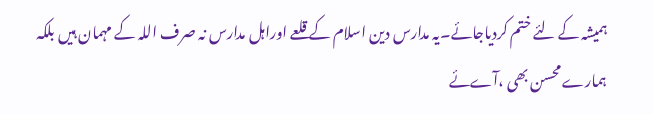ہمیشہ کے لئے ختم کردیاجائے۔یہ مدارس دین اسلام کے قلعے اوراہل مدارس نہ صرف اللہ کے مہمان ہیں بلکہ ہمارے محسن بھی ،آےئے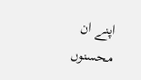اپنے ان محسنوں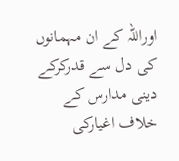اوراللہ کے ان مہمانوں کی دل سے قدرکرکے دینی مدارس کے خلاف اغیارکی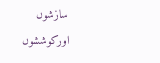سازشوں اورکوششوں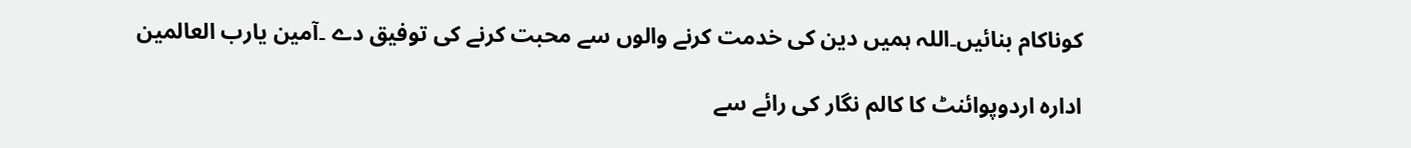کوناکام بنائیں۔اللہ ہمیں دین کی خدمت کرنے والوں سے محبت کرنے کی توفیق دے ۔آمین یارب العالمین

ادارہ اردوپوائنٹ کا کالم نگار کی رائے سے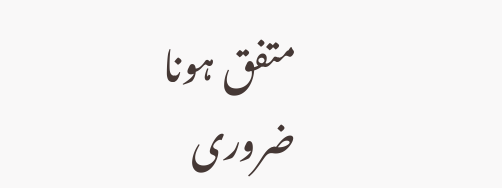متفق ہونا ضروری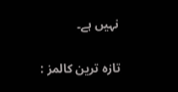نہیں ہے۔

تازہ ترین کالمز :